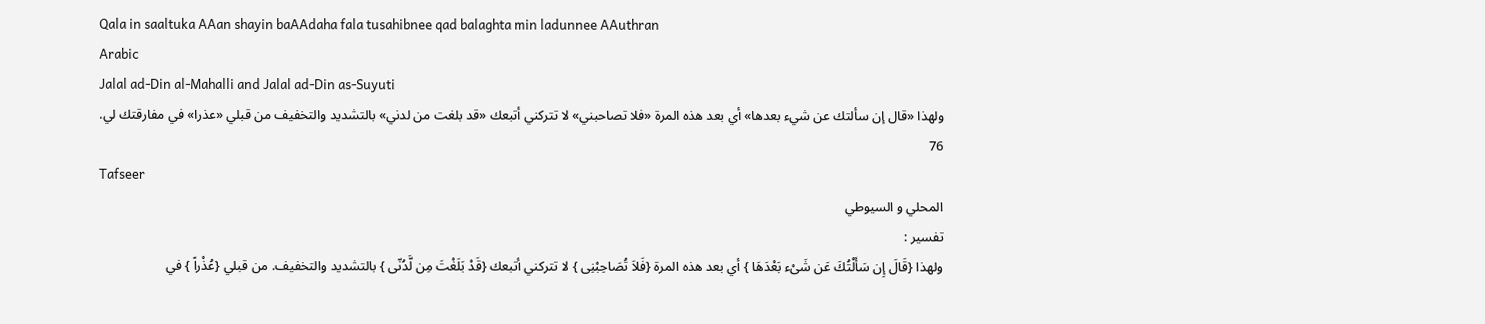Qala in saaltuka AAan shayin baAAdaha fala tusahibnee qad balaghta min ladunnee AAuthran
Arabic
Jalal ad-Din al-Mahalli and Jalal ad-Din as-Suyuti
ولهذا «قال إن سألتك عن شيء بعدها» أي بعد هذه المرة «فلا تصاحبني» لا تتركني أتبعك «قد بلغت من لدني» بالتشديد والتخفيف من قبلي «عذرا» في مفارقتك لي.
76
Tafseer
المحلي و السيوطي
تفسير :
ولهذا {قَالَ إِن سَأَلْتُكَ عَن شَىْء بَعْدَهَا } أي بعد هذه المرة {فَلاَ تُصَاحِبْنِى } لا تتركني أتبعك {قَدْ بَلَغْتَ مِن لَّدُنّى } بالتشديد والتخفيف. من قبلي {عُذْراً } في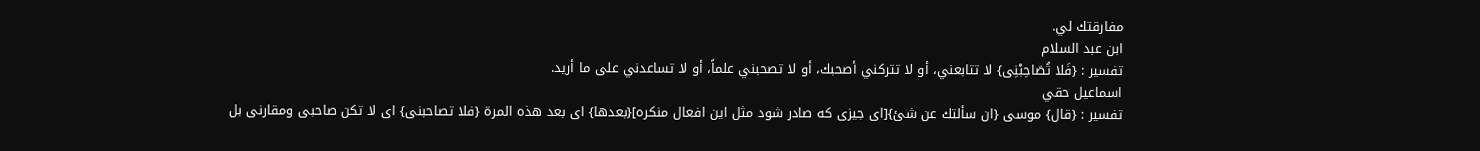مفارقتك لي.
ابن عبد السلام
تفسير : {فَلا تُصَاحِبْنِى} لا تتابعني، أو لا تتركني أصحبك، أو لا تصحبني علماً، أو لا تساعدني على ما أريد.
اسماعيل حقي
تفسير : {قال} موسى {ان سألتك عن شئ}[اى جيزى كه صادر شود مثل اين افعال منكره]{بعدها} اى بعد هذه المرة {فلا تصاحبنى} اى لا تكن صاحبى ومقارنى بل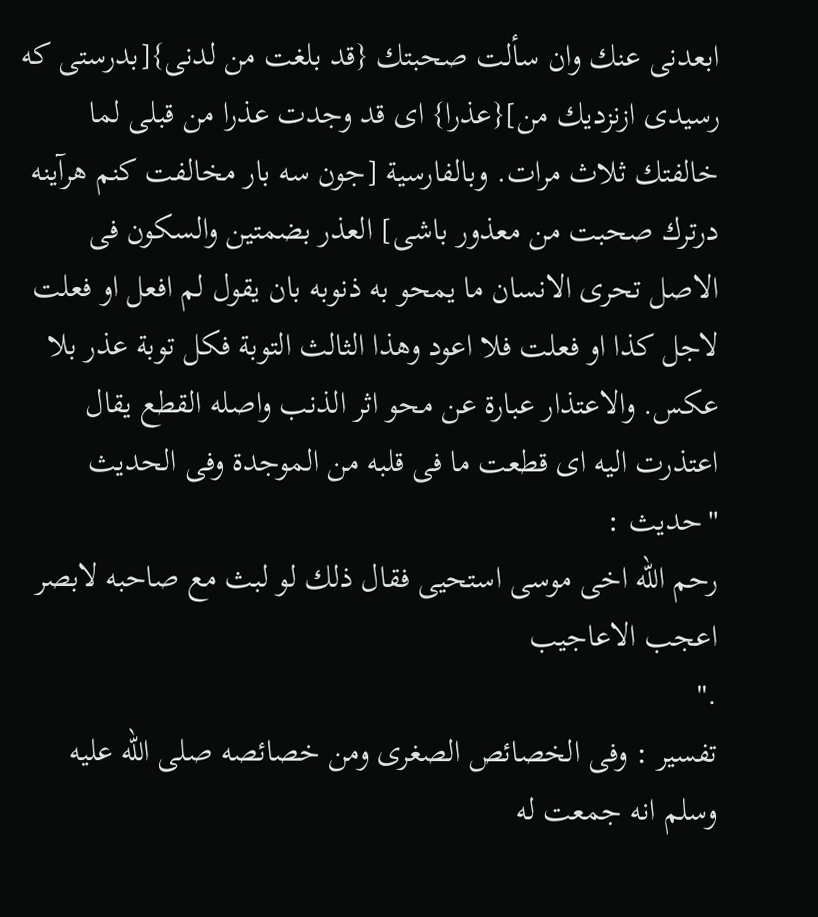ابعدنى عنك وان سألت صحبتك {قد بلغت من لدنى}[بدرستى كه رسيدى ازنزديك من]{عذرا} اى قد وجدت عذرا من قبلى لما خالفتك ثلاث مرات. وبالفارسية [جون سه بار مخالفت كنم هرآينه درترك صحبت من معذور باشى] العذر بضمتين والسكون فى الاصل تحرى الانسان ما يمحو به ذنوبه بان يقول لم افعل او فعلت لاجل كذا او فعلت فلا اعود وهذا الثالث التوبة فكل توبة عذر بلا عكس. والاعتذار عبارة عن محو اثر الذنب واصله القطع يقال اعتذرت اليه اى قطعت ما فى قلبه من الموجدة وفى الحديث "حديث :
رحم الله اخى موسى استحيى فقال ذلك لو لبث مع صاحبه لابصر اعجب الاعاجيب
."
تفسير : وفى الخصائص الصغرى ومن خصائصه صلى الله عليه وسلم انه جمعت له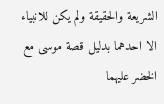الشريعة والحقيقة ولم يكن للانبياء الا احدهما بدليل قصة موسى مع الخضر عليهما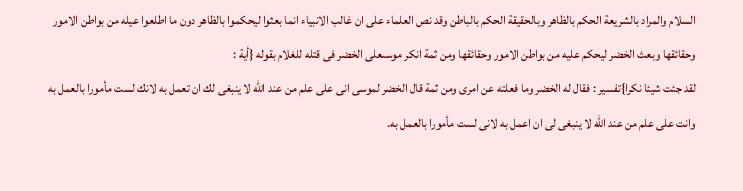السلام والمراد بالشريعة الحكم بالظاهر وبالحقيقة الحكم بالباطن وقد نص العلماء على ان غالب الانبياء انما بعثوا ليحكموا بالظاهر دون ما اطلعوا عيله من بواطن الامور وحقائقها وبعث الخضر ليحكم عليه من بواطن الامور وحقائقها ومن ثمة انكر موسىعلى الخضر فى قتله للغلام بقوله {أية :
لقد جئت شيئا نكرا}تفسير : فقال له الخضر وما فعلته عن امرى ومن ثمة قال الخضر لموسى انى على علم من عند الله لا ينبغى لك ان تعمل به لانك لست مأمورا بالعمل به وانت على علم من عند الله لا ينبغى لى ان اعمل به لانى لست مأمورا بالعمل به.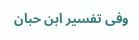وفى تفسير ابن حبان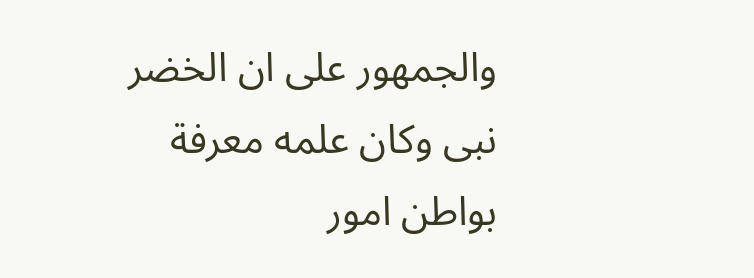والجمهور على ان الخضر نبى وكان علمه معرفة بواطن امور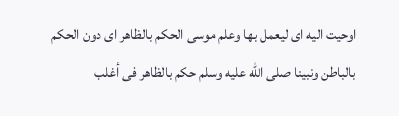اوحيت اليه اى ليعمل بها وعلم موسى الحكم بالظاهر اى دون الحكم بالباطن ونبينا صلى الله عليه وسلم حكم بالظاهر فى أغلب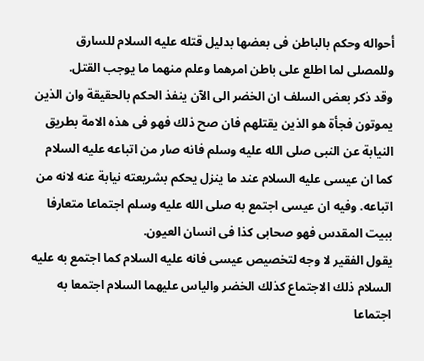أحواله وحكم بالباطن فى بعضها بدليل قتله عليه السلام للسارق وللمصلى لما اطلع على باطن امرهما وعلم منهما ما يوجب القتل.
وقد ذكر بعض السلف ان الخضر الى الآن ينفذ الحكم بالحقيقة وان الذين يموتون فجأة هو الذين يقتلهم فان صح ذلك فهو فى هذه الامة بطريق النيابة عن النبى صلى الله عليه وسلم فانه صار من اتباعه عليه السلام كما ان عيسى عليه السلام عند ما ينزل يحكم بشريعته نيابة عنه لانه من اتباعه. وفيه ان عيسى اجتمع به صلى الله عليه وسلم اجتماعا متعارفا ببيت المقدس فهو صحابى كذا فى انسان العيون.
يقول الفقير لا وجه لتخصيص عيسى فانه عليه السلام كما اجتمع به عليه السلام ذلك الاجتماع كذلك الخضر والياس عليهما السلام اجتمعا به اجتماعا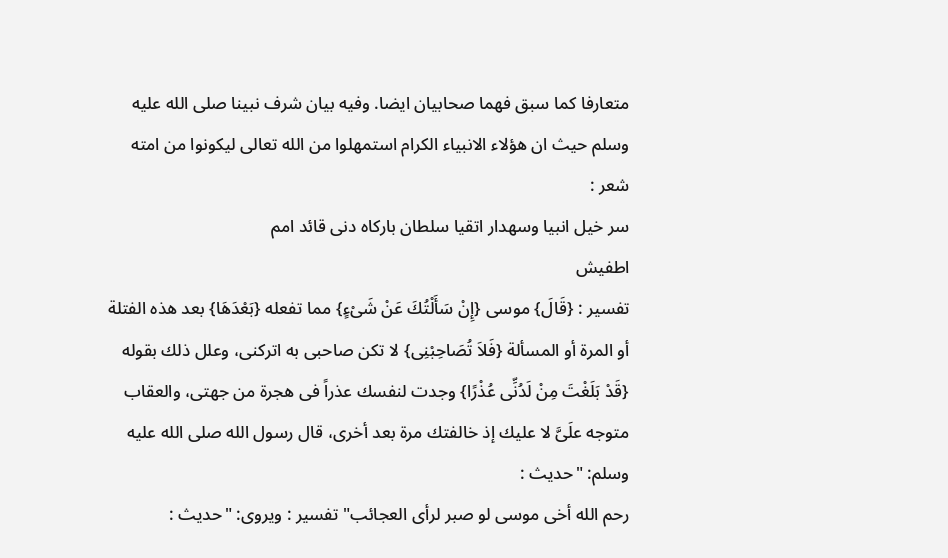متعارفا كما سبق فهما صحابيان ايضا. وفيه بيان شرف نبينا صلى الله عليه وسلم حيث ان هؤلاء الانبياء الكرام استمهلوا من الله تعالى ليكونوا من امته
شعر :
سر خيل انبيا وسهدار اتقيا سلطان باركاه دنى قائد امم
اطفيش
تفسير : {قَالَ} موسى {إِنْ سَأَلْتُكَ عَنْ شَىْءٍ} مما تفعله {بَعْدَهَا} بعد هذه الفتلة أو المرة أو المسألة {فَلاَ تُصَاحِبْنِى} لا تكن صاحبى به اتركنى، وعلل ذلك بقوله {قَدْ بَلَغْتَ مِنْ لَدُنِّى عُذْرًا} وجدت لنفسك عذراً فى هجرة من جهتى، والعقاب متوجه علَىَّ لا عليك إذ خالفتك مرة بعد أخرى، قال رسول الله صلى الله عليه وسلم: "حديث :
رحم الله أخى موسى لو صبر لرأى العجائب" تفسير : ويروى: "حديث :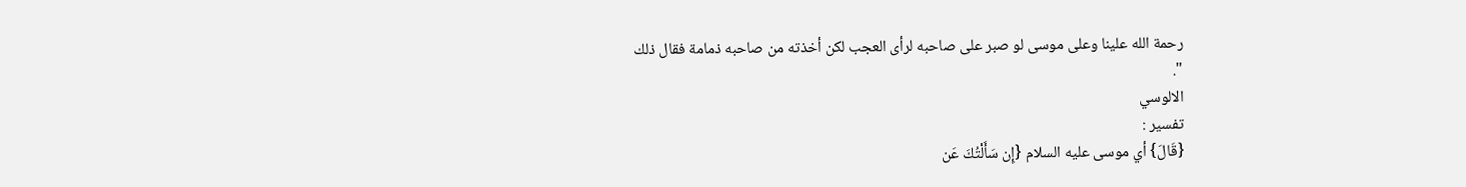رحمة الله علينا وعلى موسى لو صبر على صاحبه لرأى العجب لكن أخذته من صاحبه ذمامة فقال ذلك
".
الالوسي
تفسير :
{قَالَ} أي موسى عليه السلام {إِن سَأَلْتُكَ عَن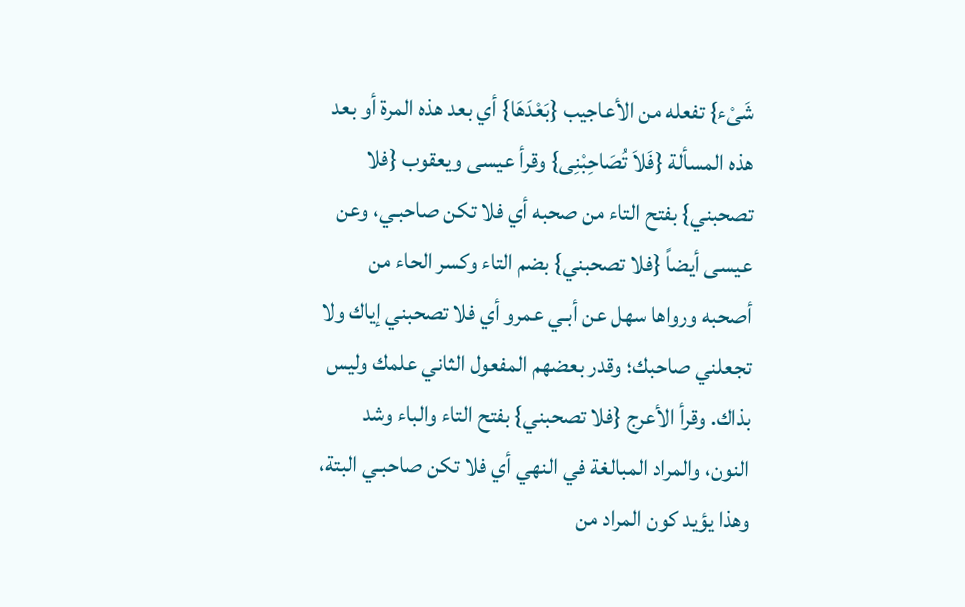شَىْء} تفعله من الأعاجيب {بَعْدَهَا} أي بعد هذه المرة أو بعد هذه المسألة {فَلاَ تُصَاحِبْنِى} وقرأ عيسى ويعقوب {فلا تصحبني} بفتح التاء من صحبه أي فلا تكن صاحبـي، وعن عيسى أيضاً {فلا تصحبني} بضم التاء وكسر الحاء من أصحبه ورواها سهل عن أبـي عمرو أي فلا تصحبني إياك ولا تجعلني صاحبك؛ وقدر بعضهم المفعول الثاني علمك وليس بذاك. وقرأ الأعرج {فلا تصحبني} بفتح التاء والباء وشد النون، والمراد المبالغة في النهي أي فلا تكن صاحبـي البتة، وهذا يؤيد كون المراد من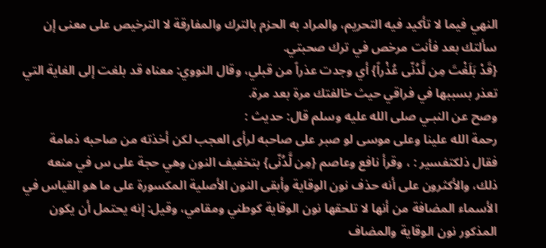النهي فيما لا تأكيد فيه التحريم، والمراد به الحزم بالترك والمفارقة لا الترخيص على معنى إن سألتك بعد فأنت مرخص في ترك صحبتي.
{قَدْ بَلَغْتَ مِن لَّدُنّى عُذْراً} أي وجدت عذراً من قبلي، وقال النووي: معناه قد بلغت إلى الغاية التي تعذر بسببها في فراقي حيث خالفتك مرة بعد مرة.
وصح عن النبـي صلى الله عليه وسلم قال: حديث :
رحمة الله علينا وعلى موسى لو صبر على صاحبه لرأى العجب لكن أخذته من صاحبه ذمامة فقال ذلكتفسير : ، وقرأ نافع وعاصم {مِن لَّدُنّى} بتخفيف النون وهي حجة على س في منعه ذلك، والأكثرون على أنه حذف نون الوقاية وأبقى النون الأصلية المكسورة على ما هو القياس في الأسماء المضافة من أنها لا تلحقها نون الوقاية كوطني ومقامي، وقيل: إنه يحتمل أن يكون المذكور نون الوقاية والمضاف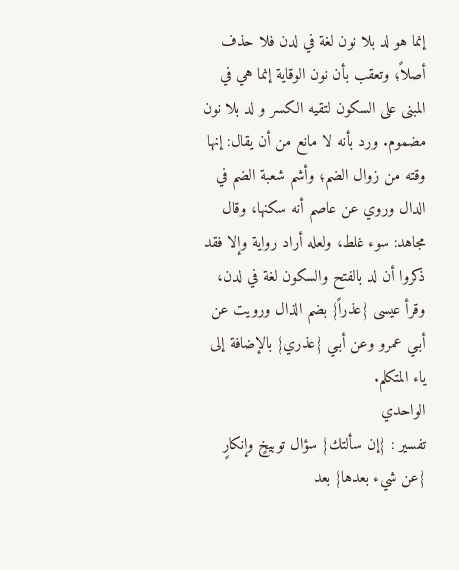إنما هو لد بلا نون لغة في لدن فلا حذف أصلاً؛ وتعقب بأن نون الوقاية إنما هي في المبنى على السكون لتقيه الكسر و لد بلا نون مضموم. ورد بأنه لا مانع من أن يقال: إنها وقته من زوال الضم؛ وأشم شعبة الضم في الدال وروي عن عاصم أنه سكنها، وقال مجاهد: سوء غلط، ولعله أراد رواية وإلا فقد ذكروا أن لد بالفتح والسكون لغة في لدن، وقرأ عيسى {عذراً} بضم الذال ورويت عن أبـي عمرو وعن أبـي {عذري} بالإضافة إلى ياء المتكلم.
الواحدي
تفسير : {إن سألتك} سؤال توبيخٍ وإنكارٍ {عن شيء بعدها} بعد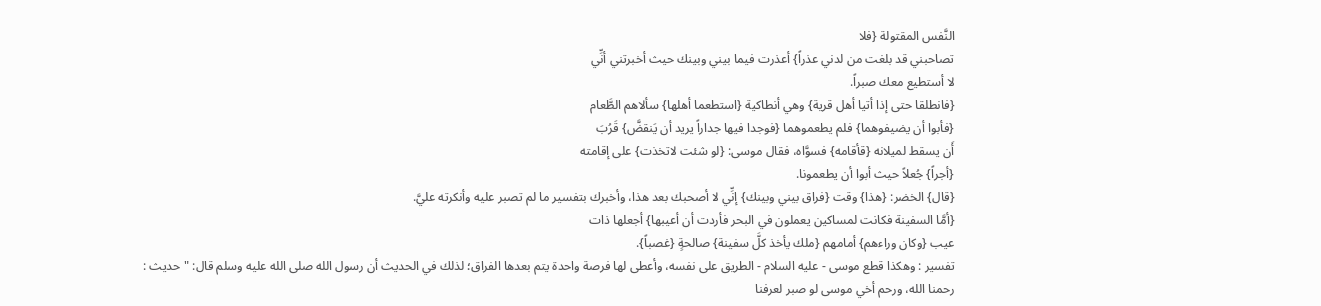النَّفس المقتولة {فلا
تصاحبني قد بلغت من لدني عذراً} أعذرت فيما بيني وبينك حيث أخبرتني أنِّي
لا أستطيع معك صبراً.
{فانطلقا حتى إذا أتيا أهل قرية} وهي أنطاكية {استطعما أهلها} سألاهم الطَّعام
{فأبوا أن يضيفوهما} فلم يطعموهما {فوجدا فيها جداراً يريد أن يَنقضَّ} قَرُبَ
أَن يسقط لميلانه {قأقامه} فسوَّاه، فقال موسى: {لو شئت لاتخذت} على إقامته
{أجراً} جُعلاً حيث أبوا أن يطعمونا.
{قال} الخضر: {هذا} وقت {فراق بيني وبينك} إنِّي لا أصحبك بعد هذا، وأخبرك بتفسير ما لم تصبر عليه وأنكرته عليَّ.
{أمَّا السفينة فكانت لمساكين يعملون في البحر فأردت أن أعيبها} أجعلها ذات
عيب {وكان وراءهم} أمامهم {ملك يأخذ كلَّ سفينة} صالحةٍ {غصباً}.
تفسير : وهكذا قطع موسى - عليه السلام - الطريق على نفسه، وأعطى لها فرصة واحدة يتم بعدها الفراق؛ لذلك في الحديث أن رسول الله صلى الله عليه وسلم قال: "حديث :
رحمنا الله، ورحم أخي موسى لو صبر لعرفنا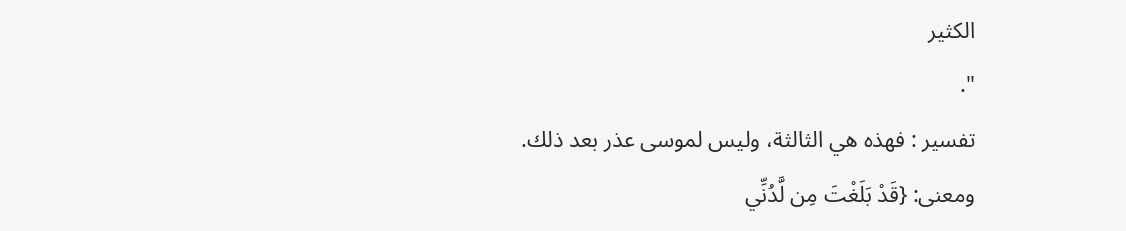الكثير
".
تفسير : فهذه هي الثالثة، وليس لموسى عذر بعد ذلك.
ومعنى: {قَدْ بَلَغْتَ مِن لَّدُنِّي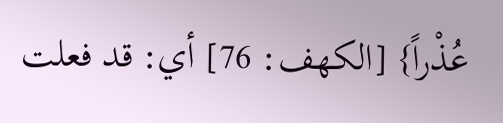عُذْراً} [الكهف: 76] أي: قد فعلت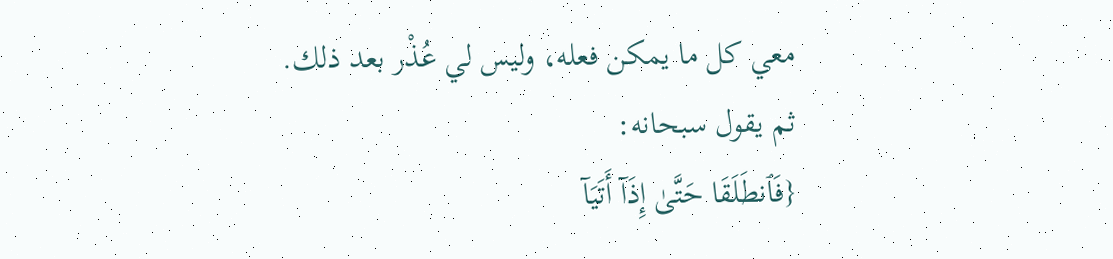معي كل ما يمكن فعله، وليس لي عُذْر بعد ذلك.
ثم يقول سبحانه:
{فَٱنطَلَقَا حَتَّىٰ إِذَآ أَتَيَآ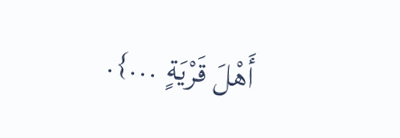أَهْلَ قَرْيَةٍ ...}.